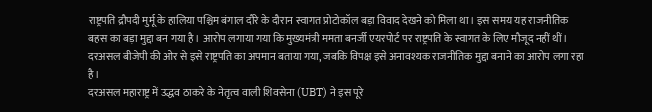राष्ट्रपति द्रौपदी मुर्मू के हालिया पश्चिम बंगाल दौरे के दौरान स्वागत प्रोटोकॉल बड़ा विवाद देखने को मिला था। इस समय यह राजनीतिक बहस का बड़ा मुद्दा बन गया है। आरोप लगाया गया कि मुख्यमंत्री ममता बनर्जी एयरपोर्ट पर राष्ट्रपति के स्वागत के लिए मौजूद नहीं थीं। दरअसल बीजेपी की ओर से इसे राष्ट्रपति का अपमान बताया गया, जबकि विपक्ष इसे अनावश्यक राजनीतिक मुद्दा बनाने का आरोप लगा रहा है।
दरअसल महाराष्ट्र में उद्धव ठाकरे के नेतृत्व वाली शिवसेना (UBT) ने इस पूरे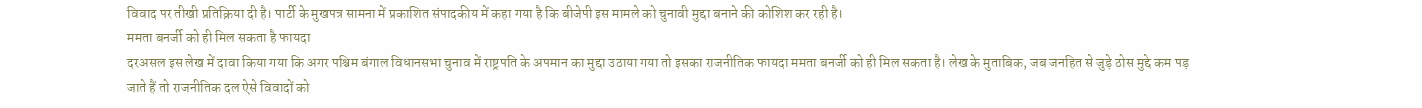विवाद पर तीखी प्रतिक्रिया दी है। पार्टी के मुखपत्र सामना में प्रकाशित संपादकीय में कहा गया है कि बीजेपी इस मामले को चुनावी मुद्दा बनाने की कोशिश कर रही है।
ममता बनर्जी को ही मिल सकता है फायदा
दरअसल इस लेख में दावा किया गया कि अगर पश्चिम बंगाल विधानसभा चुनाव में राष्ट्रपति के अपमान का मुद्दा उठाया गया तो इसका राजनीतिक फायदा ममता बनर्जी को ही मिल सकता है। लेख के मुताबिक, जब जनहित से जुड़े ठोस मुद्दे कम पड़ जाते हैं तो राजनीतिक दल ऐसे विवादों को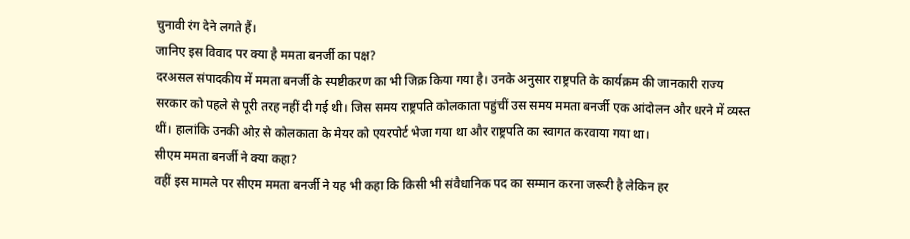चुनावी रंग देने लगते हैं।
जानिए इस विवाद पर क्या है ममता बनर्जी का पक्ष?
दरअसल संपादकीय में ममता बनर्जी के स्पष्टीकरण का भी जिक्र किया गया है। उनके अनुसार राष्ट्रपति के कार्यक्रम की जानकारी राज्य सरकार को पहले से पूरी तरह नहीं दी गई थी। जिस समय राष्ट्रपति कोलकाता पहुंचीं उस समय ममता बनर्जी एक आंदोलन और धरने में व्यस्त थीं। हालांकि उनकी ओऱ से कोलकाता के मेयर को एयरपोर्ट भेजा गया था और राष्ट्रपति का स्वागत करवाया गया था।
सीएम ममता बनर्जी ने क्या कहा?
वहीं इस मामले पर सीएम ममता बनर्जी ने यह भी कहा कि किसी भी संवैधानिक पद का सम्मान करना जरूरी है लेकिन हर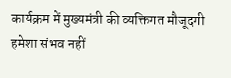कार्यक्रम में मुख्यमंत्री की व्यक्तिगत मौजूदगी हमेशा संभव नहीं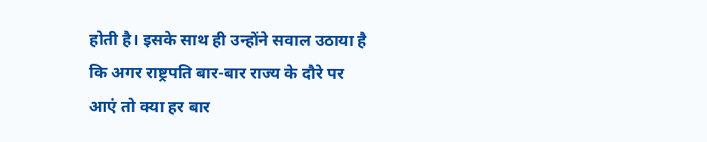होती है। इसके साथ ही उन्होंने सवाल उठाया है कि अगर राष्ट्रपति बार-बार राज्य के दौरे पर आएं तो क्या हर बार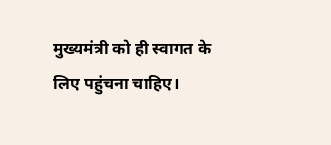मुख्यमंत्री को ही स्वागत के लिए पहुंचना चाहिए।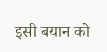इसी बयान को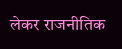लेकर राजनीतिक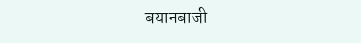बयानबाजी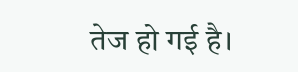तेज हो गई है।